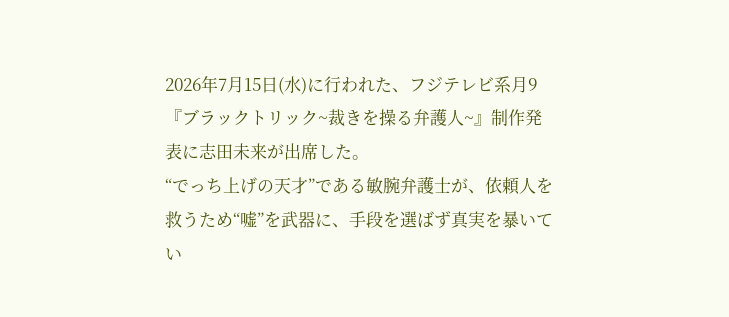2026年7月15日(水)に行われた、フジテレビ系月9『ブラックトリック~裁きを操る弁護人~』制作発表に志田未来が出席した。
“でっち上げの天才”である敏腕弁護士が、依頼人を救うため“嘘”を武器に、手段を選ばず真実を暴いてい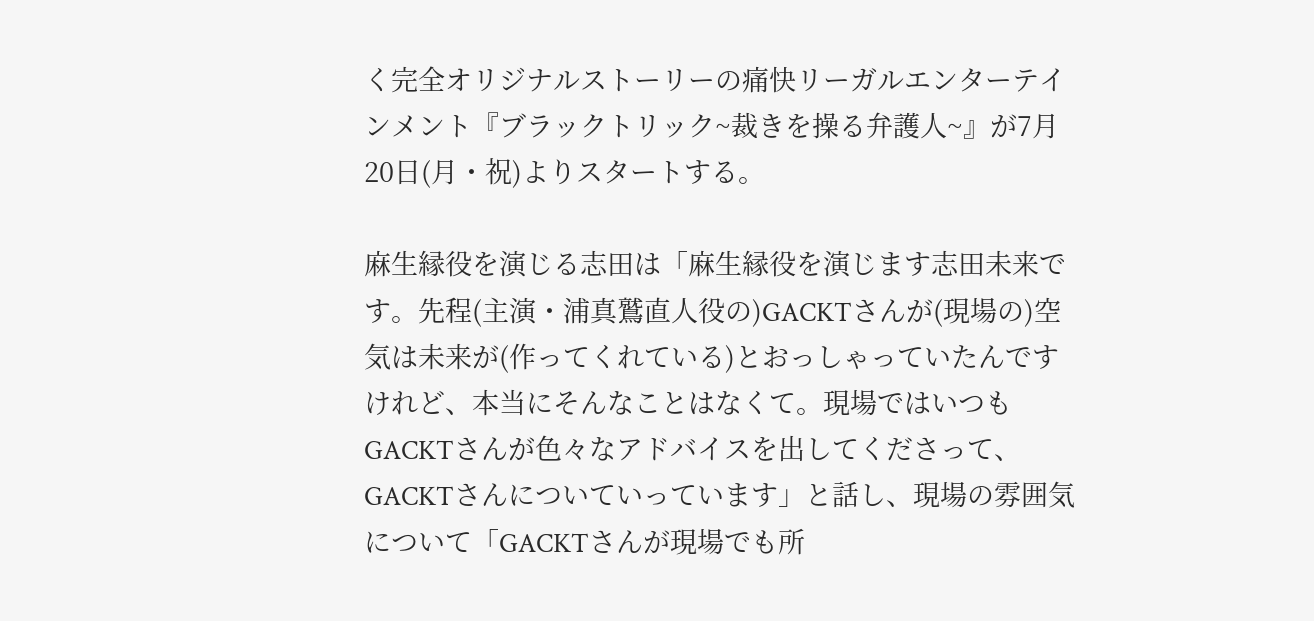く完全オリジナルストーリーの痛快リーガルエンターテインメント『ブラックトリック~裁きを操る弁護人~』が7月20日(月・祝)よりスタートする。

麻生縁役を演じる志田は「麻生縁役を演じます志田未来です。先程(主演・浦真鷲直人役の)GACKTさんが(現場の)空気は未来が(作ってくれている)とおっしゃっていたんですけれど、本当にそんなことはなくて。現場ではいつもGACKTさんが色々なアドバイスを出してくださって、GACKTさんについていっています」と話し、現場の雰囲気について「GACKTさんが現場でも所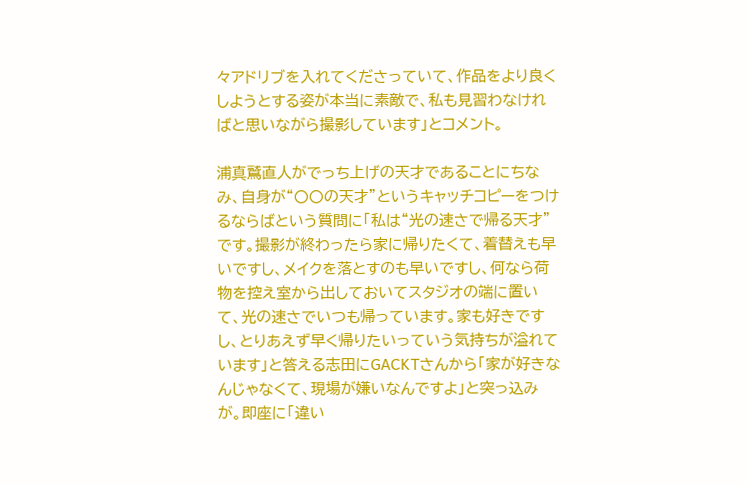々アドリブを入れてくださっていて、作品をより良くしようとする姿が本当に素敵で、私も見習わなければと思いながら撮影しています」とコメント。

浦真鷲直人がでっち上げの天才であることにちなみ、自身が“〇〇の天才”というキャッチコピーをつけるならばという質問に「私は“光の速さで帰る天才”です。撮影が終わったら家に帰りたくて、着替えも早いですし、メイクを落とすのも早いですし、何なら荷物を控え室から出しておいてスタジオの端に置いて、光の速さでいつも帰っています。家も好きですし、とりあえず早く帰りたいっていう気持ちが溢れています」と答える志田にGACKTさんから「家が好きなんじゃなくて、現場が嫌いなんですよ」と突っ込みが。即座に「違い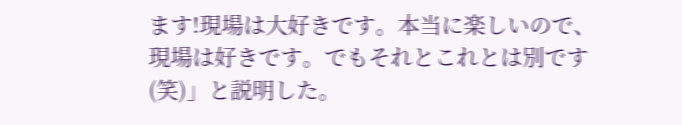ます!現場は大好きです。本当に楽しいので、現場は好きです。でもそれとこれとは別です(笑)」と説明した。